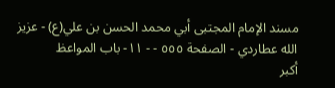مسند الإمام المجتبى أبي محمد الحسن بن علي(ع) - عزيز الله عطاردي - الصفحة ٥٥٥ - - ١١- باب المواعظ
أكبر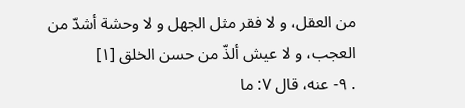من العقل، و لا فقر مثل الجهل و لا وحشة أشدّ من العجب، و لا عيش ألذّ من حسن الخلق [١]
. ٩- عنه، قال ٧: ما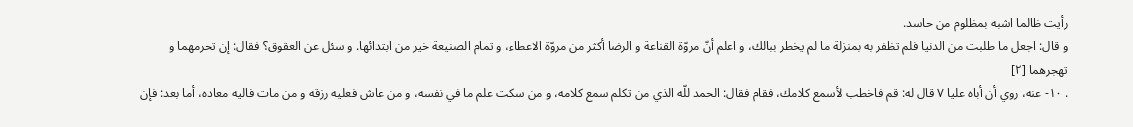رأيت ظالما اشبه بمظلوم من حاسد.
و قال: اجعل ما طلبت من الدنيا فلم تظفر به بمنزلة ما لم يخطر ببالك، و اعلم أنّ مروّة القناعة و الرضا أكثر من مروّة الاعطاء، و تمام الصنيعة خير من ابتدائها. و سئل عن العقوق؟ فقال: إن تحرمهما و تهجرهما [٢]
. ١٠- عنه، روي أن أباه عليا ٧ قال له: قم فاخطب لأسمع كلامك، فقام فقال: الحمد للّه الذي من تكلم سمع كلامه، و من سكت علم ما في نفسه، و من عاش فعليه رزقه و من مات فاليه معاده، أما بعد: فإن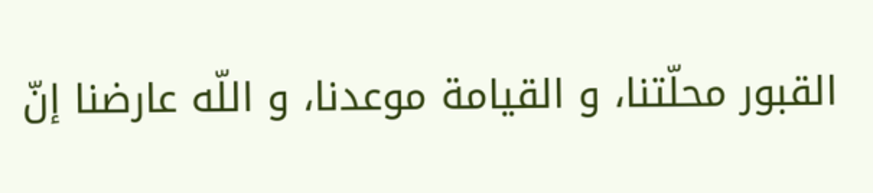القبور محلّتنا، و القيامة موعدنا، و اللّه عارضنا إنّ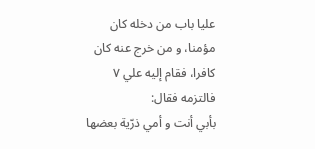عليا باب من دخله كان مؤمنا، و من خرج عنه كان كافرا، فقام إليه علي ٧ فالتزمه فقال:
بأبي أنت و أمي ذرّية بعضها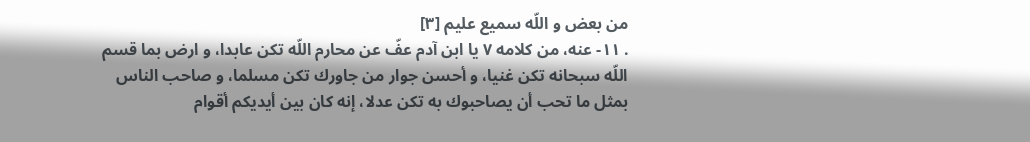من بعض و اللّه سميع عليم [٣]
. ١١- عنه، من كلامه ٧ يا ابن آدم عفّ عن محارم اللّه تكن عابدا، و ارض بما قسم اللّه سبحانه تكن غنيا، و أحسن جوار من جاورك تكن مسلما، و صاحب الناس بمثل ما تحب أن يصاحبوك به تكن عدلا، إنه كان بين أيديكم أقوام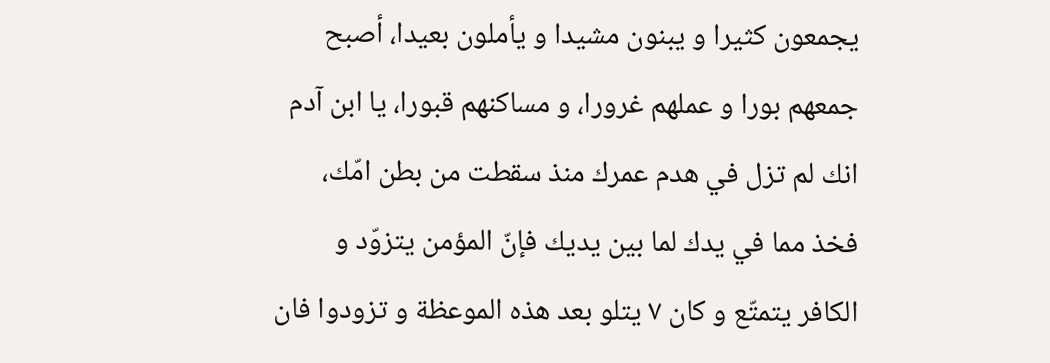يجمعون كثيرا و يبنون مشيدا و يأملون بعيدا، أصبح جمعهم بورا و عملهم غرورا، و مساكنهم قبورا، يا ابن آدم انك لم تزل في هدم عمرك منذ سقطت من بطن امّك، فخذ مما في يدك لما بين يديك فإنّ المؤمن يتزوّد و الكافر يتمتّع و كان ٧ يتلو بعد هذه الموعظة و تزودوا فان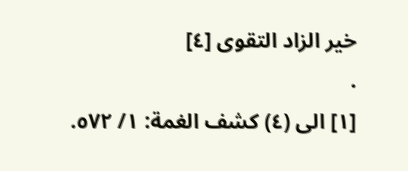خير الزاد التقوى [٤]
.
[١] الى (٤) كشف الغمة: ١/ ٥٧٢.